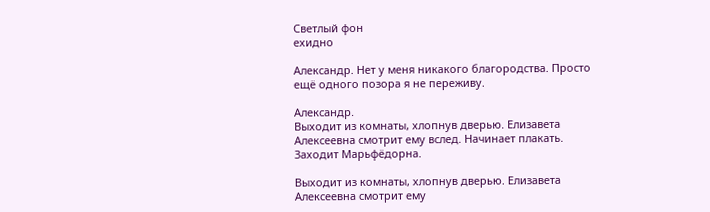Светлый фон
ехидно

Александр. Нет у меня никакого благородства. Просто ещё одного позора я не переживу.

Александр.
Выходит из комнаты, хлопнув дверью. Елизавета Алексеевна смотрит ему вслед. Начинает плакать. Заходит Марьфёдорна.

Выходит из комнаты, хлопнув дверью. Елизавета Алексеевна смотрит ему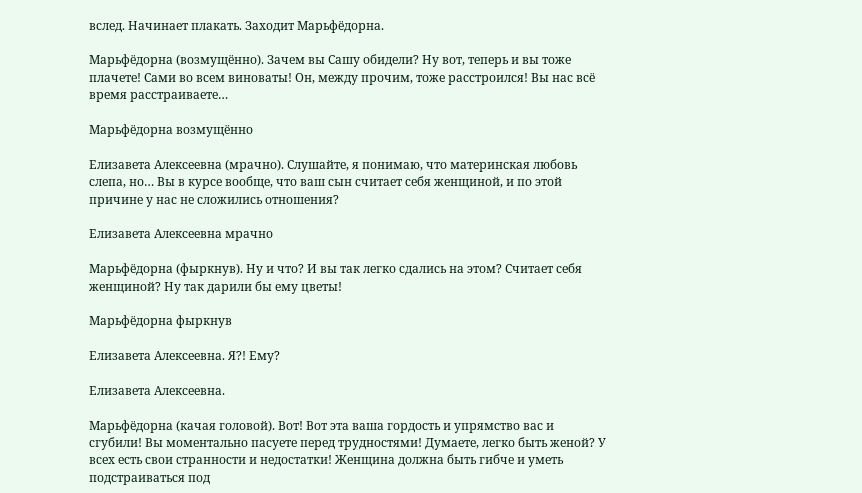вслед. Начинает плакать. Заходит Марьфёдорна.

Марьфёдорна (возмущённо). Зачем вы Сашу обидели? Ну вот, теперь и вы тоже плачете! Сами во всем виноваты! Он, между прочим, тоже расстроился! Вы нас всё время расстраиваете…

Марьфёдорна возмущённо

Елизавета Алексеевна (мрачно). Слушайте, я понимаю, что материнская любовь слепа, но… Вы в курсе вообще, что ваш сын считает себя женщиной, и по этой причине у нас не сложились отношения?

Елизавета Алексеевна мрачно

Марьфёдорна (фыркнув). Ну и что? И вы так легко сдались на этом? Считает себя женщиной? Ну так дарили бы ему цветы!

Марьфёдорна фыркнув

Елизавета Алексеевна. Я?! Ему?

Елизавета Алексеевна.

Марьфёдорна (качая головой). Вот! Вот эта ваша гордость и упрямство вас и сгубили! Вы моментально пасуете перед трудностями! Думаете, легко быть женой? У всех есть свои странности и недостатки! Женщина должна быть гибче и уметь подстраиваться под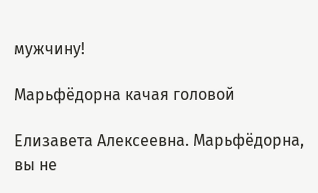мужчину!

Марьфёдорна качая головой

Елизавета Алексеевна. Марьфёдорна, вы не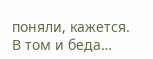поняли, кажется. В том и беда…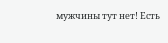мужчины тут нет! Есть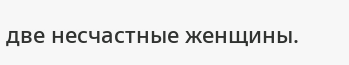две несчастные женщины.